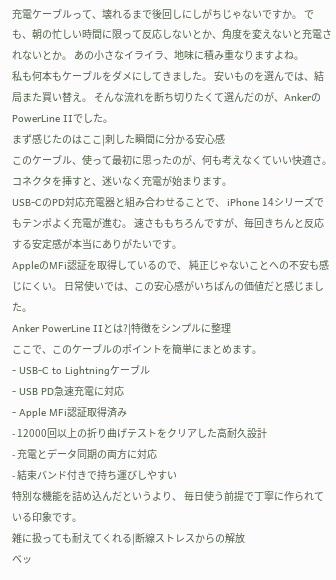充電ケーブルって、壊れるまで後回しにしがちじゃないですか。 でも、朝の忙しい時間に限って反応しないとか、角度を変えないと充電されないとか。 あの小さなイライラ、地味に積み重なりますよね。
私も何本もケーブルをダメにしてきました。 安いものを選んでは、結局また買い替え。 そんな流れを断ち切りたくて選んだのが、AnkerのPowerLine IIでした。
まず感じたのはここ|刺した瞬間に分かる安心感
このケーブル、使って最初に思ったのが、何も考えなくていい快適さ。 コネクタを挿すと、迷いなく充電が始まります。
USB-CのPD対応充電器と組み合わせることで、 iPhone 14シリーズでもテンポよく充電が進む。 速さももちろんですが、毎回きちんと反応する安定感が本当にありがたいです。
AppleのMFi認証を取得しているので、 純正じゃないことへの不安も感じにくい。 日常使いでは、この安心感がいちばんの価値だと感じました。
Anker PowerLine IIとは?|特徴をシンプルに整理
ここで、このケーブルのポイントを簡単にまとめます。
- USB-C to Lightningケーブル
- USB PD急速充電に対応
- Apple MFi認証取得済み
- 12000回以上の折り曲げテストをクリアした高耐久設計
- 充電とデータ同期の両方に対応
- 結束バンド付きで持ち運びしやすい
特別な機能を詰め込んだというより、 毎日使う前提で丁寧に作られている印象です。
雑に扱っても耐えてくれる|断線ストレスからの解放
ベッ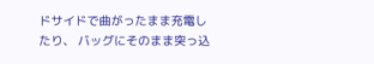ドサイドで曲がったまま充電したり、 バッグにそのまま突っ込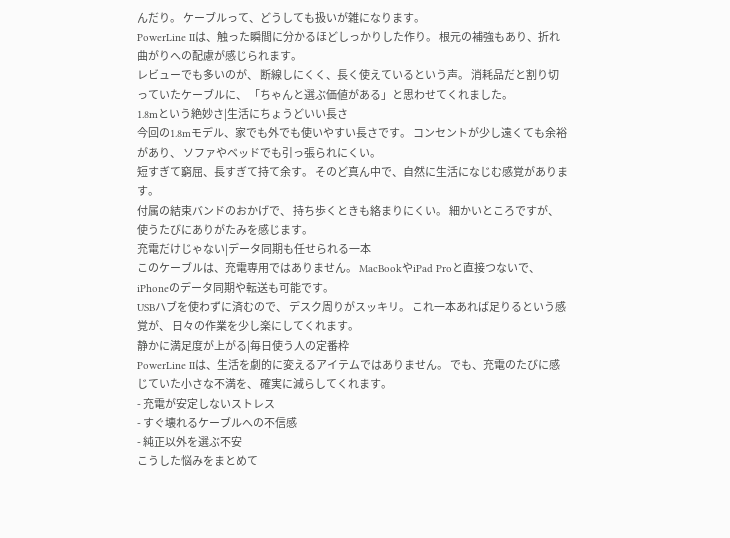んだり。 ケーブルって、どうしても扱いが雑になります。
PowerLine IIは、触った瞬間に分かるほどしっかりした作り。 根元の補強もあり、折れ曲がりへの配慮が感じられます。
レビューでも多いのが、 断線しにくく、長く使えているという声。 消耗品だと割り切っていたケーブルに、 「ちゃんと選ぶ価値がある」と思わせてくれました。
1.8mという絶妙さ|生活にちょうどいい長さ
今回の1.8mモデル、家でも外でも使いやすい長さです。 コンセントが少し遠くても余裕があり、 ソファやベッドでも引っ張られにくい。
短すぎて窮屈、長すぎて持て余す。 そのど真ん中で、自然に生活になじむ感覚があります。
付属の結束バンドのおかげで、 持ち歩くときも絡まりにくい。 細かいところですが、使うたびにありがたみを感じます。
充電だけじゃない|データ同期も任せられる一本
このケーブルは、充電専用ではありません。 MacBookやiPad Proと直接つないで、 iPhoneのデータ同期や転送も可能です。
USBハブを使わずに済むので、 デスク周りがスッキリ。 これ一本あれば足りるという感覚が、 日々の作業を少し楽にしてくれます。
静かに満足度が上がる|毎日使う人の定番枠
PowerLine IIは、生活を劇的に変えるアイテムではありません。 でも、充電のたびに感じていた小さな不満を、 確実に減らしてくれます。
- 充電が安定しないストレス
- すぐ壊れるケーブルへの不信感
- 純正以外を選ぶ不安
こうした悩みをまとめて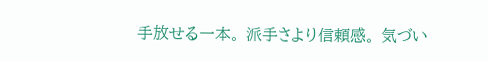手放せる一本。 派手さより信頼感。 気づい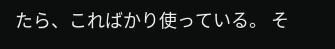たら、こればかり使っている。 そ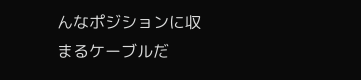んなポジションに収まるケーブルだ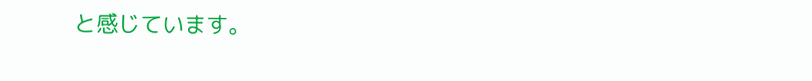と感じています。